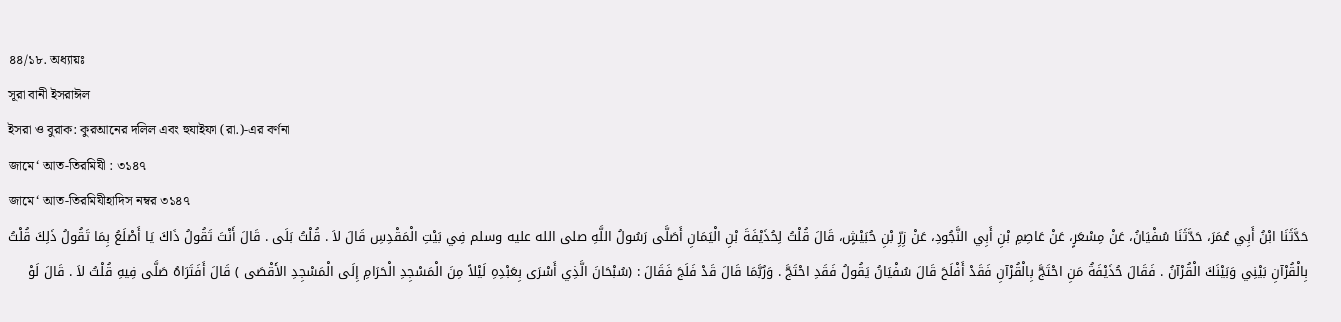৪৪/১৮. অধ্যায়ঃ
সূরা বানী ইসরাঈল
ইসরা ও বুরাক: কুরআনের দলিল এবং হুযাইফা (রা.)-এর বর্ণনা
জামে‘ আত-তিরমিযী : ৩১৪৭
জামে‘ আত-তিরমিযীহাদিস নম্বর ৩১৪৭
حَدَّثَنَا ابْنُ أَبِي عُمَرَ، حَدَّثَنَا سُفْيَانُ، عَنْ مِسْعَرٍ، عَنْ عَاصِمِ بْنِ أَبِي النَّجُودِ، عَنْ زِرِّ بْنِ حُبَيْشٍ، قَالَ قُلْتُ لِحُذَيْفَةَ بْنِ الْيَمَانِ أَصَلَّى رَسُولُ اللَّهِ صلى الله عليه وسلم فِي بَيْتِ الْمَقْدِسِ قَالَ لاَ . قُلْتُ بَلَى . قَالَ أَنْتَ تَقُولُ ذَاكَ يَا أَصْلَعُ بِمَا تَقُولُ ذَلِكَ قُلْتُ بِالْقُرْآنِ بَيْنِي وَبَيْنَكَ الْقُرْآنُ . فَقَالَ حُذَيْفَةُ مَنِ احْتَجَّ بِالْقُرْآنِ فَقَدْ أَفْلَحَ قَالَ سُفْيَانُ يَقُولُ فَقَدِ احْتَجَّ . وَرُبَّمَا قَالَ قَدْ فَلَجَ فَقَالَ : (سُبْحَانَ الَّذِي أَسْرَى بِعَبْدِهِ لَيْلاً مِنَ الْمَسْجِدِ الْحَرَامِ إِلَى الْمَسْجِدِ الأَقْصَى ) قَالَ أَفَتَرَاهُ صَلَّى فِيهِ قُلْتُ لاَ . قَالَ لَوْ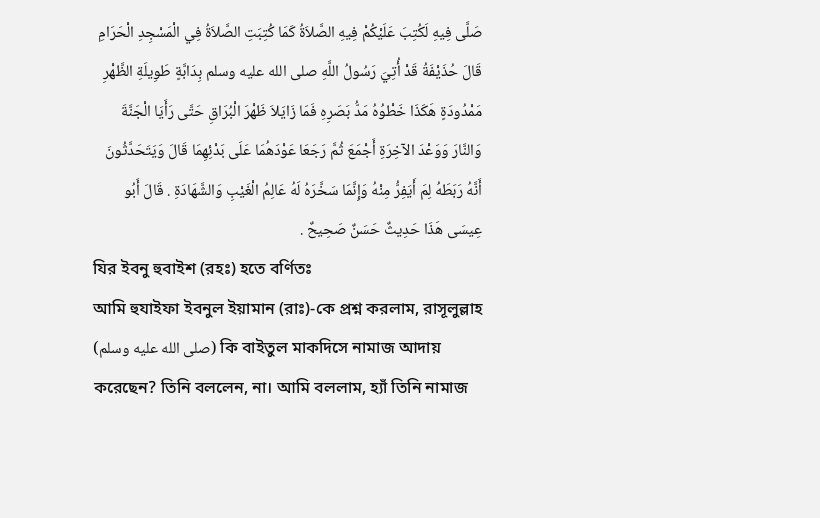صَلَّى فِيهِ لَكُتِبَ عَلَيْكُمْ فِيهِ الصَّلاَةُ كَمَا كُتِبَتِ الصَّلاَةُ فِي الْمَسْجِدِ الْحَرَامِ قَالَ حُذَيْفَةُ قَدْ أُتِيَ رَسُولُ اللَّهِ صلى الله عليه وسلم بِدَابَّةٍ طَوِيلَةِ الظَّهْرِ مَمْدُودَةٍ هَكَذَا خَطْوُهُ مَدُّ بَصَرِهِ فَمَا زَايَلاَ ظَهْرَ الْبُرَاقِ حَتَّى رَأَيَا الْجَنَّةَ وَالنَّارَ وَوَعْدَ الآخِرَةِ أَجْمَعَ ثُمَّ رَجَعَا عَوْدَهُمَا عَلَى بَدْئِهِمَا قَالَ وَيَتَحَدَّثُونَ أَنَّهُ رَبَطَهُ لِمَ أَيَفِرُّ مِنْهُ وَإِنَّمَا سَخَّرَهُ لَهُ عَالِمُ الْغَيْبِ وَالشَّهَادَةِ . قَالَ أَبُو عِيسَى هَذَا حَدِيثٌ حَسَنٌ صَحِيحٌ .
যির ইবনু হুবাইশ (রহঃ) হতে বর্ণিতঃ
আমি হুযাইফা ইবনুল ইয়ামান (রাঃ)-কে প্রশ্ন করলাম, রাসূলুল্লাহ (صلى الله عليه وسلم) কি বাইতুল মাকদিসে নামাজ আদায় করেছেন? তিনি বললেন, না। আমি বললাম, হ্যাঁ তিনি নামাজ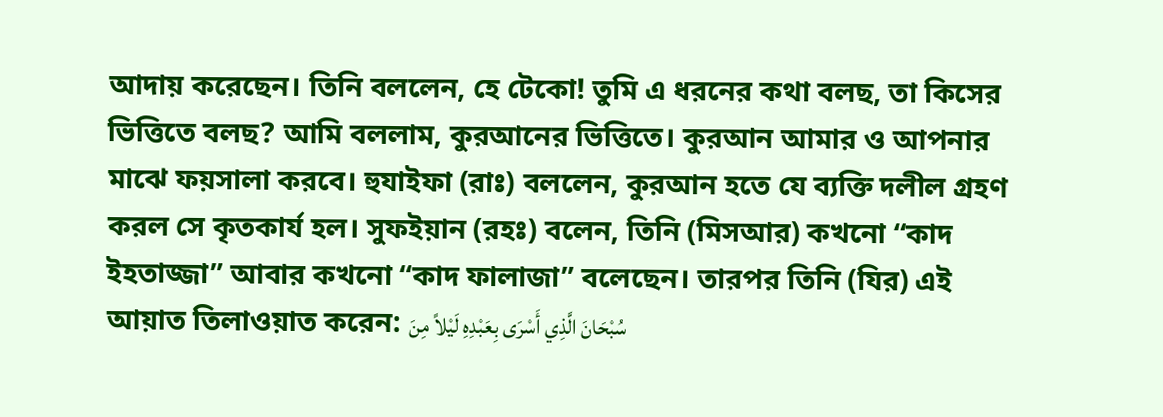আদায় করেছেন। তিনি বললেন, হে টেকো! তুমি এ ধরনের কথা বলছ, তা কিসের ভিত্তিতে বলছ? আমি বললাম, কুরআনের ভিত্তিতে। কুরআন আমার ও আপনার মাঝে ফয়সালা করবে। হুযাইফা (রাঃ) বললেন, কুরআন হতে যে ব্যক্তি দলীল গ্রহণ করল সে কৃতকার্য হল। সুফইয়ান (রহঃ) বলেন, তিনি (মিসআর) কখনো “কাদ ইহতাজ্জা” আবার কখনো “কাদ ফালাজা” বলেছেন। তারপর তিনি (যির) এই আয়াত তিলাওয়াত করেন: سُبْحَانَ الَّذِي أَسْرَى بِعَبْدِهِ لَيْلاً مِنَ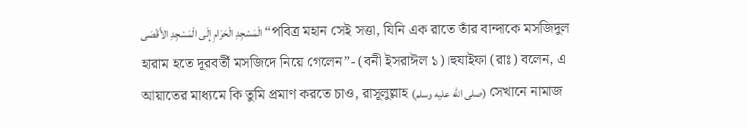الْمَسْجِدِ الْحَرَامِ إِلَى الْمَسْجِدِ الأَقْصَى “পবিত্র মহান সেই সত্তা, যিনি এক রাতে তাঁর বান্দাকে মসজিদুল হারাম হতে দূরবর্তী মসজিদে নিয়ে গেলেন”- (বনী ইসরাঈল ১)।হুযাইফা (রাঃ) বলেন, এ আয়াতের মাধ্যমে কি তুমি প্রমাণ করতে চাও, রাসূলুল্লাহ (صلى الله عليه وسلم) সেখানে নামাজ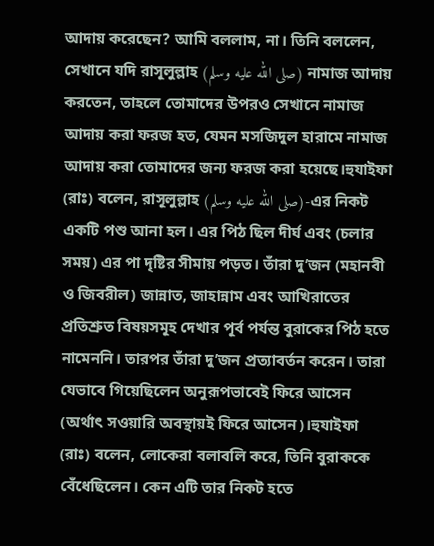আদায় করেছেন? আমি বললাম, না। তিনি বললেন, সেখানে যদি রাসূলুল্লাহ (صلى الله عليه وسلم) নামাজ আদায় করতেন, তাহলে তোমাদের উপরও সেখানে নামাজ আদায় করা ফরজ হত, যেমন মসজিদুল হারামে নামাজ আদায় করা তোমাদের জন্য ফরজ করা হয়েছে।হুযাইফা (রাঃ) বলেন, রাসূলুল্লাহ (صلى الله عليه وسلم)-এর নিকট একটি পশু আনা হল। এর পিঠ ছিল দীর্ঘ এবং (চলার সময়) এর পা দৃষ্টির সীমায় পড়ত। তাঁরা দু’জন (মহানবী ও জিবরীল) জান্নাত, জাহান্নাম এবং আখিরাতের প্রতিশ্রুত বিষয়সমূহ দেখার পূর্ব পর্যন্ত বুরাকের পিঠ হতে নামেননি। তারপর তাঁরা দু’জন প্রত্যাবর্তন করেন। তারা যেভাবে গিয়েছিলেন অনুরূপভাবেই ফিরে আসেন (অর্থাৎ সওয়ারি অবস্থায়ই ফিরে আসেন)।হুযাইফা (রাঃ) বলেন, লোকেরা বলাবলি করে, তিনি বুরাককে বেঁধেছিলেন। কেন এটি তার নিকট হতে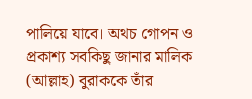পালিয়ে যাবে। অথচ গোপন ও প্রকাশ্য সবকিছু জানার মালিক (আল্লাহ) বুরাককে তাঁর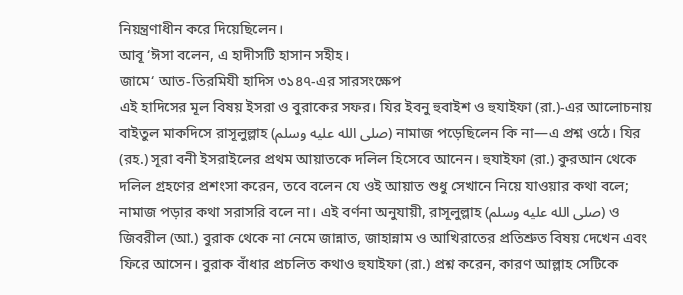নিয়ন্ত্রণাধীন করে দিয়েছিলেন।
আবূ ‘ঈসা বলেন, এ হাদীসটি হাসান সহীহ।
জামে‘ আত-তিরমিযী হাদিস ৩১৪৭-এর সারসংক্ষেপ
এই হাদিসের মূল বিষয় ইসরা ও বুরাকের সফর। যির ইবনু হুবাইশ ও হুযাইফা (রা.)-এর আলোচনায় বাইতুল মাকদিসে রাসূলুল্লাহ (صلى الله عليه وسلم) নামাজ পড়েছিলেন কি না—এ প্রশ্ন ওঠে। যির (রহ.) সূরা বনী ইসরাইলের প্রথম আয়াতকে দলিল হিসেবে আনেন। হুযাইফা (রা.) কুরআন থেকে দলিল গ্রহণের প্রশংসা করেন, তবে বলেন যে ওই আয়াত শুধু সেখানে নিয়ে যাওয়ার কথা বলে; নামাজ পড়ার কথা সরাসরি বলে না। এই বর্ণনা অনুযায়ী, রাসূলুল্লাহ (صلى الله عليه وسلم) ও জিবরীল (আ.) বুরাক থেকে না নেমে জান্নাত, জাহান্নাম ও আখিরাতের প্রতিশ্রুত বিষয় দেখেন এবং ফিরে আসেন। বুরাক বাঁধার প্রচলিত কথাও হুযাইফা (রা.) প্রশ্ন করেন, কারণ আল্লাহ সেটিকে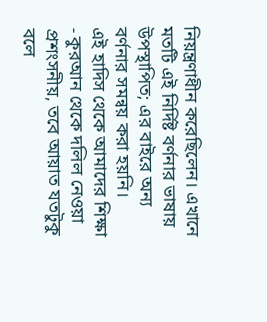নিয়ন্ত্রণাধীন করেছিলেন। এখানে মতটি এই নির্দিষ্ট বর্ণনার ভাষায় উপস্থাপিত; এর বাইরে অন্য বর্ণনার সমন্বয় করা হয়নি।
এই হাদিস থেকে আমাদের শিক্ষা
- কুরআন থেকে দলিল নেওয়া প্রশংসনীয়, তবে আয়াত যতটুকু বলে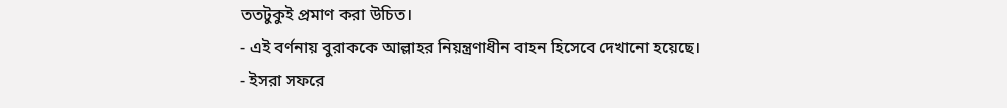ততটুকুই প্রমাণ করা উচিত।
- এই বর্ণনায় বুরাককে আল্লাহর নিয়ন্ত্রণাধীন বাহন হিসেবে দেখানো হয়েছে।
- ইসরা সফরে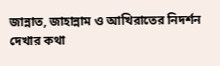জান্নাত, জাহান্নাম ও আখিরাতের নিদর্শন দেখার কথা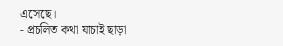এসেছে।
- প্রচলিত কথা যাচাই ছাড়া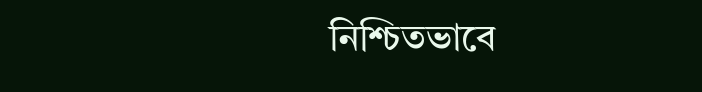নিশ্চিতভাবে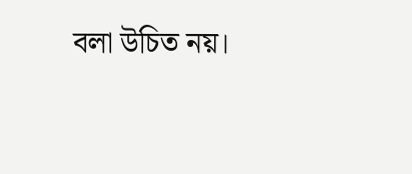বলা উচিত নয়।